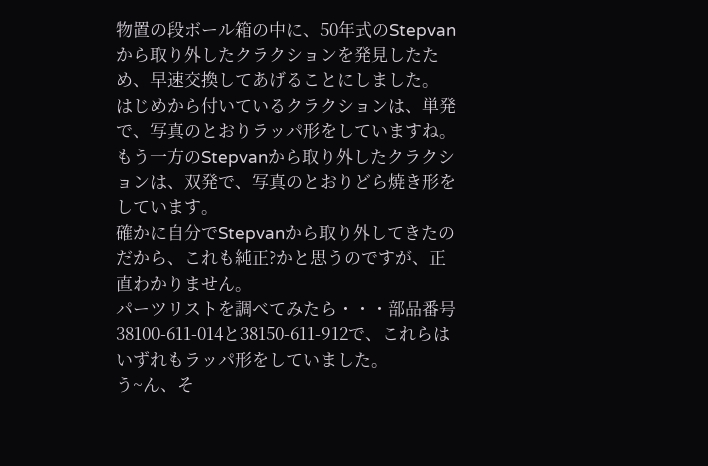物置の段ボール箱の中に、50年式のStepvanから取り外したクラクションを発見したため、早速交換してあげることにしました。
はじめから付いているクラクションは、単発で、写真のとおりラッパ形をしていますね。
もう一方のStepvanから取り外したクラクションは、双発で、写真のとおりどら焼き形をしています。
確かに自分でStepvanから取り外してきたのだから、これも純正?かと思うのですが、正直わかりません。
パーツリストを調べてみたら・・・部品番号38100-611-014と38150-611-912で、これらはいずれもラッパ形をしていました。
う~ん、そ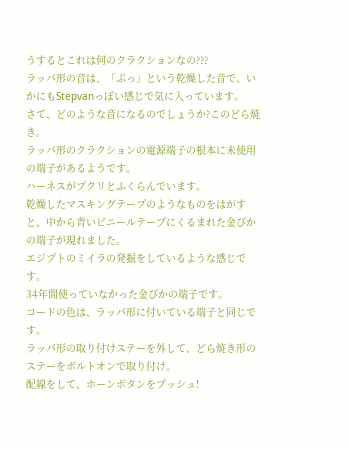うするとこれは何のクラクションなの???
ラッパ形の音は、「ぷっ」という乾燥した音で、いかにもStepvanっぽい感じで気に入っています。
さて、どのような音になるのでしょうか?このどら焼き。
ラッパ形のクラクションの電源端子の根本に未使用の端子があるようです。
ハーネスがプクリとふくらんでいます。
乾燥したマスキングテープのようなものをはがすと、中から青いビニールテープにくるまれた金ぴかの端子が現れました。
エジプトのミイラの発掘をしているような感じです。
34年間使っていなかった金ぴかの端子です。
コードの色は、ラッパ形に付いている端子と同じです。
ラッパ形の取り付けステーを外して、どら焼き形のステーをボルトオンで取り付け。
配線をして、ホーンボタンをプッシュ!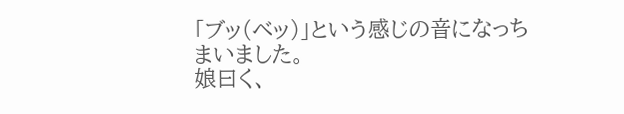「ブッ(ベッ)」という感じの音になっちまいました。
娘曰く、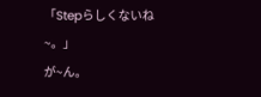「Stepらしくないね~。」
が~ん。